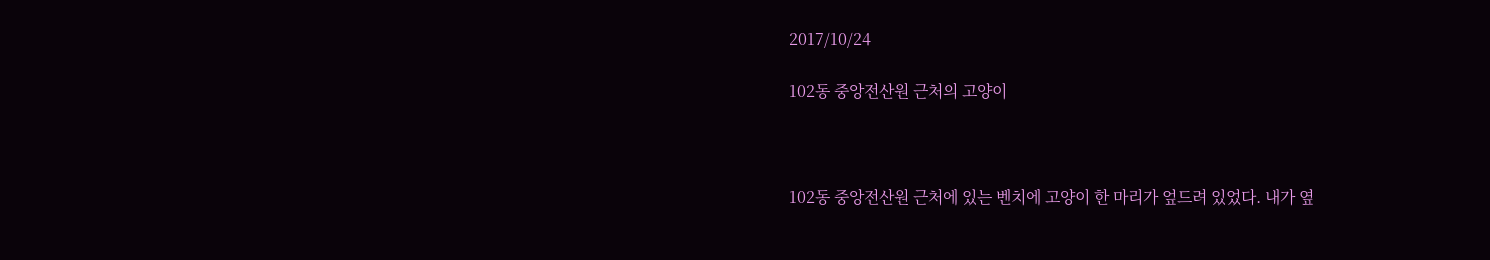2017/10/24

102동 중앙전산원 근처의 고양이



102동 중앙전산원 근처에 있는 벤치에 고양이 한 마리가 엎드려 있었다. 내가 옆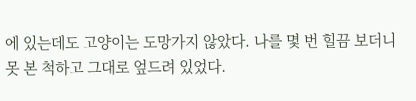에 있는데도 고양이는 도망가지 않았다. 나를 몇 번 힐끔 보더니 못 본 척하고 그대로 엎드려 있었다.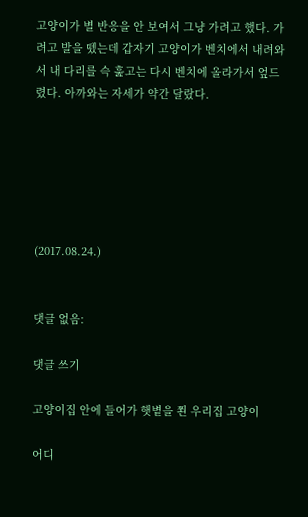고양이가 별 반응을 안 보여서 그냥 가려고 했다. 가려고 발을 뗐는데 갑자기 고양이가 벤치에서 내려와서 내 다리를 슥 훑고는 다시 벤치에 올라가서 엎드렸다. 아까와는 자세가 약간 달랐다.






(2017.08.24.)


댓글 없음:

댓글 쓰기

고양이집 안에 들어가 햇볕을 쬔 우리집 고양이

어디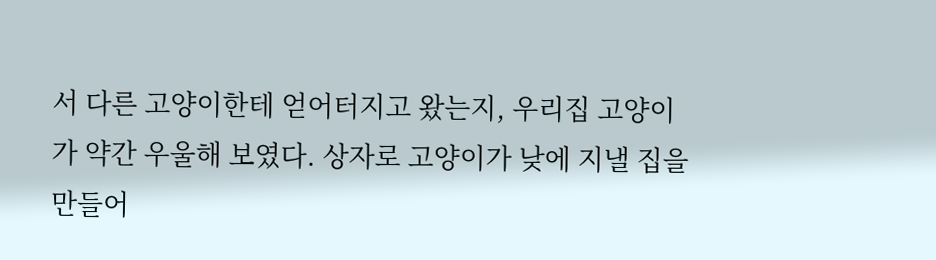서 다른 고양이한테 얻어터지고 왔는지, 우리집 고양이가 약간 우울해 보였다. 상자로 고양이가 낮에 지낼 집을 만들어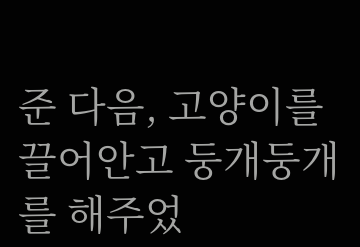준 다음, 고양이를 끌어안고 둥개둥개를 해주었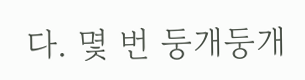다. 몇 번 둥개둥개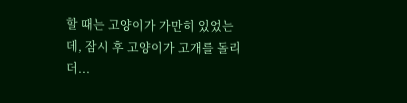할 때는 고양이가 가만히 있었는데, 잠시 후 고양이가 고개를 돌리더...